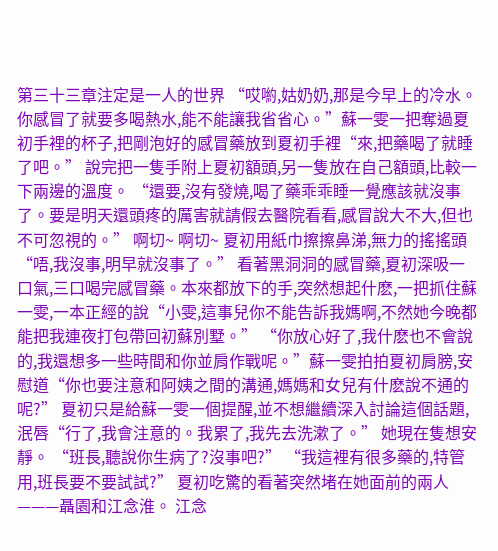第三十三章注定是一人的世界 “哎喲,姑奶奶,那是今早上的冷水。你感冒了就要多喝熱水,能不能讓我省省心。”蘇一雯一把奪過夏初手裡的杯子,把剛泡好的感冒藥放到夏初手裡“來,把藥喝了就睡了吧。” 說完把一隻手附上夏初額頭,另一隻放在自己額頭,比較一下兩邊的溫度。 “還要,沒有發燒,喝了藥乖乖睡一覺應該就沒事了。要是明天還頭疼的厲害就請假去醫院看看,感冒說大不大,但也不可忽視的。” 啊切~ 啊切~ 夏初用紙巾擦擦鼻涕,無力的搖搖頭“唔,我沒事,明早就沒事了。” 看著黑洞洞的感冒藥,夏初深吸一口氣,三口喝完感冒藥。本來都放下的手,突然想起什麽,一把抓住蘇一雯,一本正經的說“小雯,這事兒你不能告訴我媽啊,不然她今晚都能把我連夜打包帶回初蘇別墅。” “你放心好了,我什麽也不會說的,我還想多一些時間和你並肩作戰呢。”蘇一雯拍拍夏初肩膀,安慰道“你也要注意和阿姨之間的溝通,媽媽和女兒有什麽說不通的呢?” 夏初只是給蘇一雯一個提醒,並不想繼續深入討論這個話題,泯唇“行了,我會注意的。我累了,我先去洗漱了。” 她現在隻想安靜。 “班長,聽說你生病了?沒事吧?” “我這裡有很多藥的,特管用,班長要不要試試?” 夏初吃驚的看著突然堵在她面前的兩人———聶園和江念淮。 江念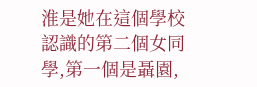淮是她在這個學校認識的第二個女同學,第一個是聶園,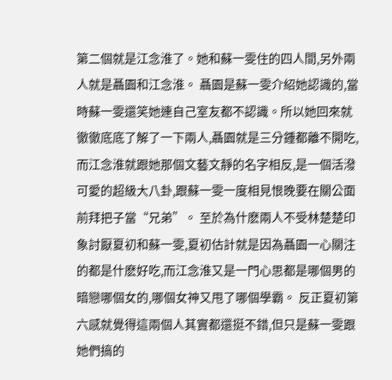第二個就是江念淮了。她和蘇一雯住的四人間,另外兩人就是聶園和江念淮。 聶園是蘇一雯介紹她認識的,當時蘇一雯還笑她連自己室友都不認識。所以她回來就徹徹底底了解了一下兩人,聶園就是三分鍾都離不開吃,而江念淮就跟她那個文藝文靜的名字相反,是一個活潑可愛的超級大八卦,跟蘇一雯一度相見恨晚要在關公面前拜把子當“兄弟”。 至於為什麽兩人不受林楚楚印象討厭夏初和蘇一雯,夏初估計就是因為聶園一心關注的都是什麽好吃,而江念淮又是一門心思都是哪個男的暗戀哪個女的,哪個女神又甩了哪個學霸。 反正夏初第六感就覺得這兩個人其實都還挺不錯,但只是蘇一雯跟她們搞的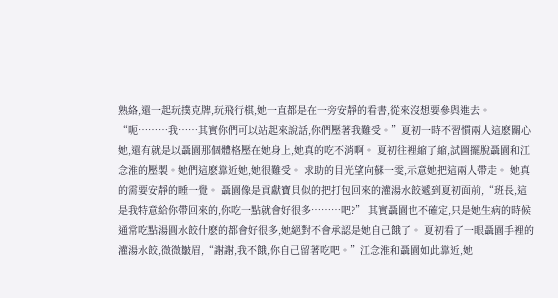熟絡,還一起玩撲克牌,玩飛行棋,她一直都是在一旁安靜的看書,從來沒想要參與進去。 “呃………我……其實你們可以站起來說話,你們壓著我難受。”夏初一時不習慣兩人這麽關心她,還有就是以聶園那個體格壓在她身上,她真的吃不消啊。 夏初往裡縮了縮,試圖擺脫聶園和江念淮的壓製。她們這麽靠近她,她很難受。 求助的目光望向蘇一雯,示意她把這兩人帶走。 她真的需要安靜的睡一覺。 聶園像是貢獻寶貝似的把打包回來的灌湯水餃遞到夏初面前,“班長,這是我特意給你帶回來的,你吃一點就會好很多………吧?” 其實聶園也不確定,只是她生病的時候通常吃點湯圓水餃什麽的都會好很多,她絕對不會承認是她自己餓了。 夏初看了一眼聶園手裡的灌湯水餃,微微皺眉,“謝謝,我不餓,你自己留著吃吧。”江念淮和聶園如此靠近,她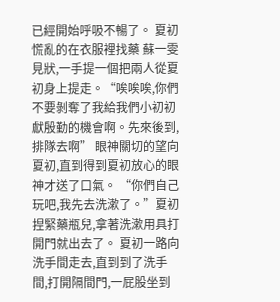已經開始呼吸不暢了。 夏初慌亂的在衣服裡找藥 蘇一雯見狀,一手提一個把兩人從夏初身上提走。“唉唉唉,你們不要剝奪了我給我們小初初獻殷勤的機會啊。先來後到,排隊去啊” 眼神關切的望向夏初,直到得到夏初放心的眼神才送了口氣。 “你們自己玩吧,我先去洗漱了。”夏初捏緊藥瓶兒,拿著洗漱用具打開門就出去了。 夏初一路向洗手間走去,直到到了洗手間,打開隔間門,一屁股坐到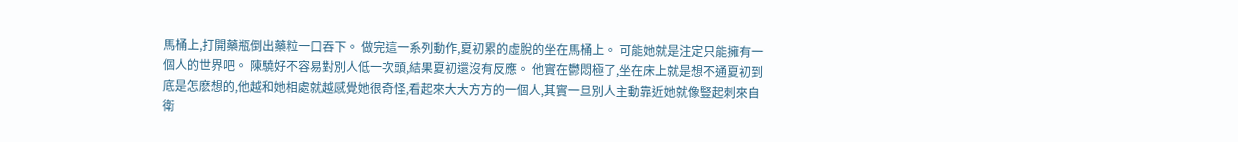馬桶上,打開藥瓶倒出藥粒一口吞下。 做完這一系列動作,夏初累的虛脫的坐在馬桶上。 可能她就是注定只能擁有一個人的世界吧。 陳驍好不容易對別人低一次頭,結果夏初還沒有反應。 他實在鬱悶極了,坐在床上就是想不通夏初到底是怎麽想的,他越和她相處就越感覺她很奇怪,看起來大大方方的一個人,其實一旦別人主動靠近她就像豎起刺來自衛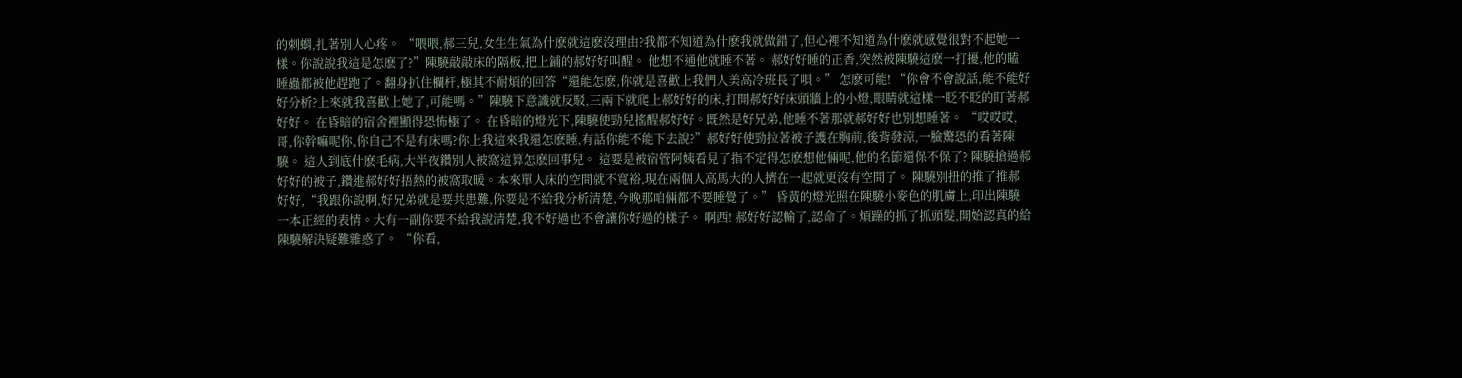的刺蝟,扎著別人心疼。 “喂喂,郝三兒,女生生氣為什麽就這麽沒理由?我都不知道為什麽我就做錯了,但心裡不知道為什麽就感覺很對不起她一樣。你說說我這是怎麽了?”陳驍敲敲床的隔板,把上鋪的郝好好叫醒。 他想不通他就睡不著。 郝好好睡的正香,突然被陳驍這麽一打擾,他的瞌睡蟲都被他趕跑了。翻身扒住欄杆,極其不耐煩的回答“還能怎麽,你就是喜歡上我們人美高冷班長了唄。” 怎麽可能! “你會不會說話,能不能好好分析?上來就我喜歡上她了,可能嗎。”陳驍下意識就反駁,三兩下就爬上郝好好的床,打開郝好好床頭牆上的小燈,眼睛就這樣一眨不眨的盯著郝好好。 在昏暗的宿舍裡顯得恐怖極了。 在昏暗的燈光下,陳驍使勁兒搖醒郝好好。既然是好兄弟,他睡不著那就郝好好也別想睡著。 “哎哎哎,哥,你幹嘛呢你,你自己不是有床嗎?你上我這來我還怎麽睡,有話你能不能下去說?”郝好好使勁拉著被子護在胸前,後背發涼,一臉驚恐的看著陳驍。 這人到底什麽毛病,大半夜鑽別人被窩這算怎麽回事兒。 這要是被宿管阿姨看見了指不定得怎麽想他倆呢,他的名節還保不保了? 陳驍搶過郝好好的被子,鑽進郝好好捂熱的被窩取暖。本來單人床的空間就不寬裕,現在兩個人高馬大的人擠在一起就更沒有空間了。 陳驍別扭的推了推郝好好,“我跟你說啊,好兄弟就是要共患難,你要是不給我分析清楚,今晚那咱倆都不要睡覺了。” 昏黃的燈光照在陳驍小麥色的肌膚上,印出陳驍一本正經的表情。大有一副你要不給我說清楚,我不好過也不會讓你好過的樣子。 啊西! 郝好好認輸了,認命了。煩躁的抓了抓頭髮,開始認真的給陳驍解決疑難雜惑了。 “你看,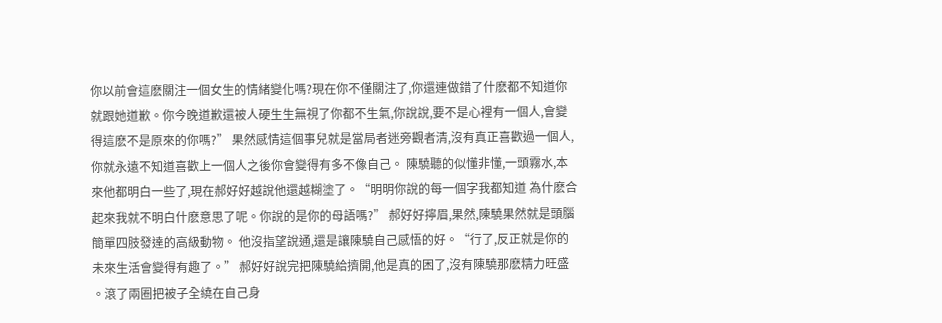你以前會這麽關注一個女生的情緒變化嗎?現在你不僅關注了,你還連做錯了什麽都不知道你就跟她道歉。你今晚道歉還被人硬生生無視了你都不生氣,你說說,要不是心裡有一個人,會變得這麽不是原來的你嗎?” 果然感情這個事兒就是當局者迷旁觀者清,沒有真正喜歡過一個人,你就永遠不知道喜歡上一個人之後你會變得有多不像自己。 陳驍聽的似懂非懂,一頭霧水,本來他都明白一些了,現在郝好好越說他還越糊塗了。“明明你說的每一個字我都知道 為什麽合起來我就不明白什麽意思了呢。你說的是你的母語嗎?” 郝好好擰眉,果然,陳驍果然就是頭腦簡單四肢發達的高級動物。 他沒指望說通,還是讓陳驍自己感悟的好。“行了,反正就是你的未來生活會變得有趣了。” 郝好好說完把陳驍給擠開,他是真的困了,沒有陳驍那麽精力旺盛 。滾了兩圈把被子全繞在自己身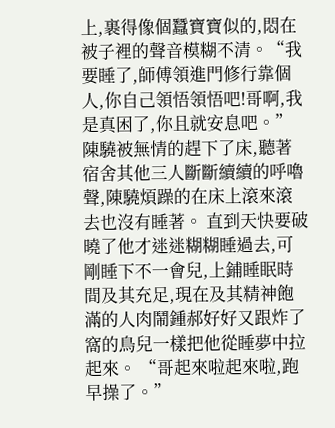上,裹得像個蠶寶寶似的,悶在被子裡的聲音模糊不清。“我要睡了,師傅領進門修行靠個人,你自己領悟領悟吧!哥啊,我是真困了,你且就安息吧。” 陳驍被無情的趕下了床,聽著宿舍其他三人斷斷續續的呼嚕聲,陳驍煩躁的在床上滾來滾去也沒有睡著。 直到天快要破曉了他才迷迷糊糊睡過去,可剛睡下不一會兒,上鋪睡眠時間及其充足,現在及其精神飽滿的人肉鬧鍾郝好好又跟炸了窩的鳥兒一樣把他從睡夢中拉起來。 “哥起來啦起來啦,跑早操了。”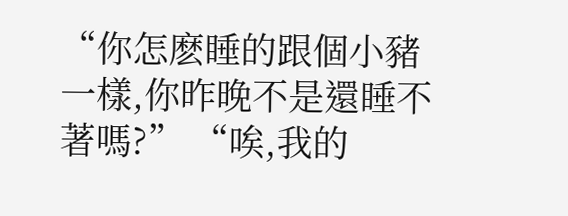“你怎麽睡的跟個小豬一樣,你昨晚不是還睡不著嗎?” “唉,我的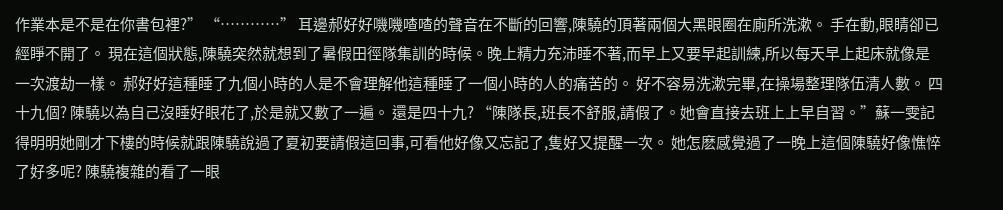作業本是不是在你書包裡?” “…………” 耳邊郝好好嘰嘰喳喳的聲音在不斷的回響,陳驍的頂著兩個大黑眼圈在廁所洗漱。 手在動,眼睛卻已經睜不開了。 現在這個狀態,陳驍突然就想到了暑假田徑隊集訓的時候。晚上精力充沛睡不著,而早上又要早起訓練,所以每天早上起床就像是一次渡劫一樣。 郝好好這種睡了九個小時的人是不會理解他這種睡了一個小時的人的痛苦的。 好不容易洗漱完畢,在操場整理隊伍清人數。 四十九個? 陳驍以為自己沒睡好眼花了,於是就又數了一遍。 還是四十九? “陳隊長,班長不舒服,請假了。她會直接去班上上早自習。”蘇一雯記得明明她剛才下樓的時候就跟陳驍說過了夏初要請假這回事,可看他好像又忘記了,隻好又提醒一次。 她怎麽感覺過了一晚上這個陳驍好像憔悴了好多呢? 陳驍複雜的看了一眼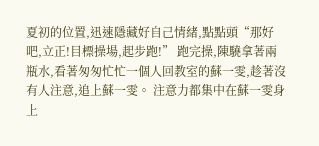夏初的位置,迅速隱藏好自己情緒,點點頭“那好吧,立正!目標操場,起步跑!” 跑完操,陳驍拿著兩瓶水,看著匆匆忙忙一個人回教室的蘇一雯,趁著沒有人注意,追上蘇一雯。 注意力都集中在蘇一雯身上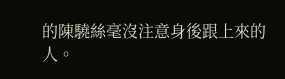的陳驍絲毫沒注意身後跟上來的人。